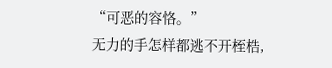“可恶的容恪。”
无力的手怎样都逃不开桎梏,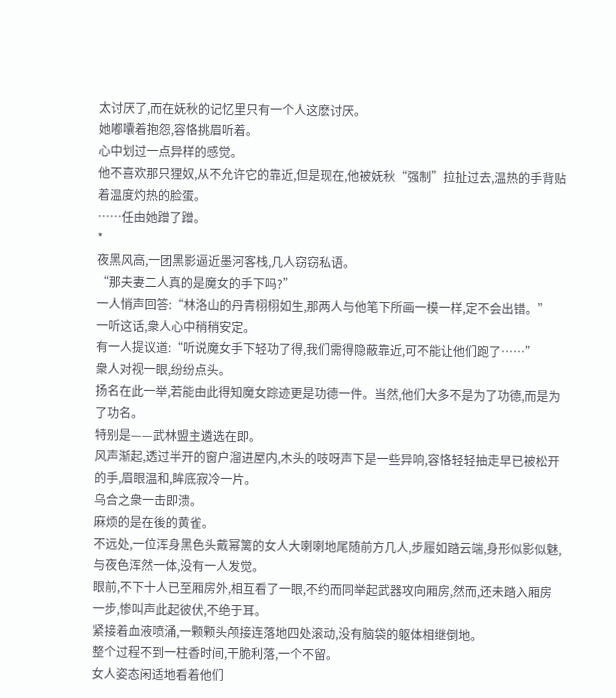太讨厌了,而在妩秋的记忆里只有一个人这麽讨厌。
她嘟囔着抱怨,容恪挑眉听着。
心中划过一点异样的感觉。
他不喜欢那只狸奴,从不允许它的靠近,但是现在,他被妩秋“强制”拉扯过去,温热的手背贴着温度灼热的脸蛋。
……任由她蹭了蹭。
*
夜黑风高,一团黑影逼近墨河客栈,几人窃窃私语。
“那夫妻二人真的是魔女的手下吗?”
一人悄声回答:“林洛山的丹青栩栩如生,那两人与他笔下所画一模一样,定不会出错。”
一听这话,衆人心中稍稍安定。
有一人提议道:“听说魔女手下轻功了得,我们需得隐蔽靠近,可不能让他们跑了……”
衆人对视一眼,纷纷点头。
扬名在此一举,若能由此得知魔女踪迹更是功德一件。当然,他们大多不是为了功德,而是为了功名。
特别是——武林盟主遴选在即。
风声渐起,透过半开的窗户溜进屋内,木头的吱呀声下是一些异响,容恪轻轻抽走早已被松开的手,眉眼温和,眸底寂冷一片。
乌合之衆一击即溃。
麻烦的是在後的黄雀。
不远处,一位浑身黑色头戴幂篱的女人大喇喇地尾随前方几人,步履如踏云端,身形似影似魅,与夜色浑然一体,没有一人发觉。
眼前,不下十人已至厢房外,相互看了一眼,不约而同举起武器攻向厢房,然而,还未踏入厢房一步,惨叫声此起彼伏,不绝于耳。
紧接着血液喷涌,一颗颗头颅接连落地四处滚动,没有脑袋的躯体相继倒地。
整个过程不到一柱香时间,干脆利落,一个不留。
女人姿态闲适地看着他们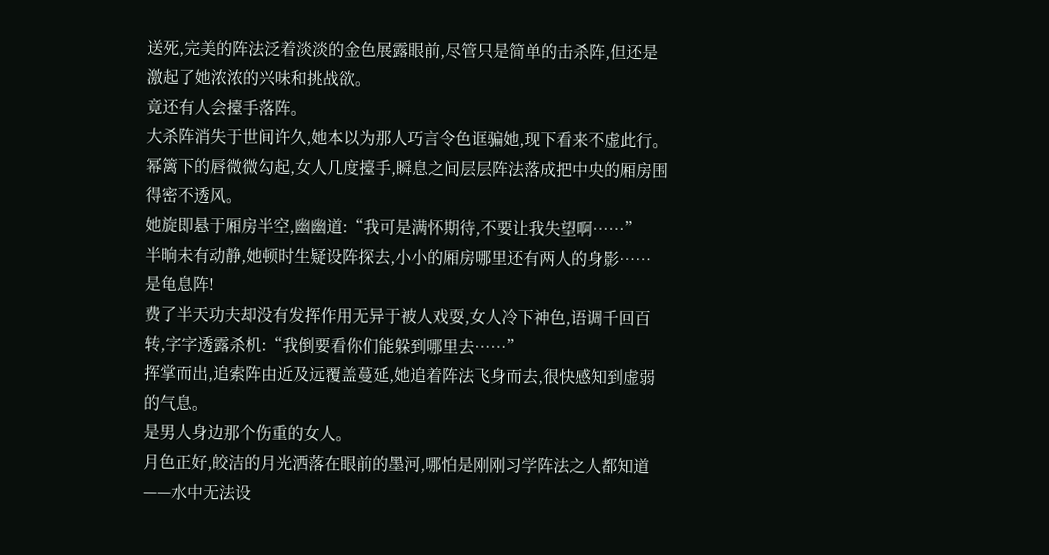送死,完美的阵法泛着淡淡的金色展露眼前,尽管只是简单的击杀阵,但还是激起了她浓浓的兴味和挑战欲。
竟还有人会擡手落阵。
大杀阵消失于世间许久,她本以为那人巧言令色诓骗她,现下看来不虚此行。
幂篱下的唇微微勾起,女人几度擡手,瞬息之间层层阵法落成把中央的厢房围得密不透风。
她旋即悬于厢房半空,幽幽道:“我可是满怀期待,不要让我失望啊……”
半晌未有动静,她顿时生疑设阵探去,小小的厢房哪里还有两人的身影……
是龟息阵!
费了半天功夫却没有发挥作用无异于被人戏耍,女人冷下神色,语调千回百转,字字透露杀机:“我倒要看你们能躲到哪里去……”
挥掌而出,追索阵由近及远覆盖蔓延,她追着阵法飞身而去,很快感知到虚弱的气息。
是男人身边那个伤重的女人。
月色正好,皎洁的月光洒落在眼前的墨河,哪怕是刚刚习学阵法之人都知道——水中无法设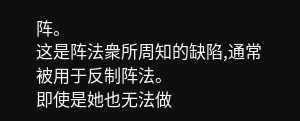阵。
这是阵法衆所周知的缺陷,通常被用于反制阵法。
即使是她也无法做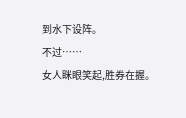到水下设阵。
不过……
女人眯眼笑起,胜券在握。